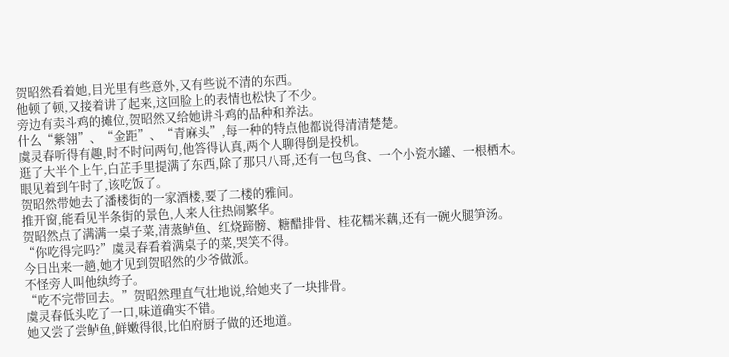贺昭然看着她,目光里有些意外,又有些说不清的东西。
他顿了顿,又接着讲了起来,这回脸上的表情也松快了不少。
旁边有卖斗鸡的摊位,贺昭然又给她讲斗鸡的品种和养法。
什么“紫翎”、“金距”、“青麻头”,每一种的特点他都说得清清楚楚。
虞灵春听得有趣,时不时问两句,他答得认真,两个人聊得倒是投机。
逛了大半个上午,白芷手里提满了东西,除了那只八哥,还有一包鸟食、一个小瓷水罐、一根栖木。
眼见着到午时了,该吃饭了。
贺昭然带她去了潘楼街的一家酒楼,要了二楼的雅间。
推开窗,能看见半条街的景色,人来人往热闹繁华。
贺昭然点了满满一桌子菜,清蒸鲈鱼、红烧蹄髈、糖醋排骨、桂花糯米藕,还有一碗火腿笋汤。
“你吃得完吗?”虞灵春看着满桌子的菜,哭笑不得。
今日出来一趟,她才见到贺昭然的少爷做派。
不怪旁人叫他纨绔子。
“吃不完带回去。”贺昭然理直气壮地说,给她夹了一块排骨。
虞灵春低头吃了一口,味道确实不错。
她又尝了尝鲈鱼,鲜嫩得很,比伯府厨子做的还地道。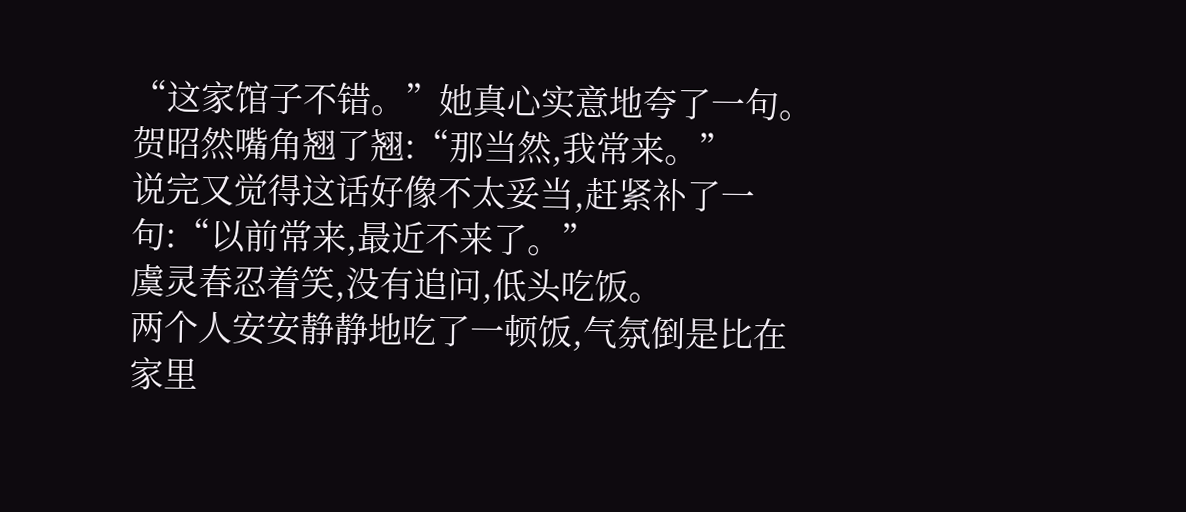“这家馆子不错。”她真心实意地夸了一句。
贺昭然嘴角翘了翘:“那当然,我常来。”
说完又觉得这话好像不太妥当,赶紧补了一句:“以前常来,最近不来了。”
虞灵春忍着笑,没有追问,低头吃饭。
两个人安安静静地吃了一顿饭,气氛倒是比在家里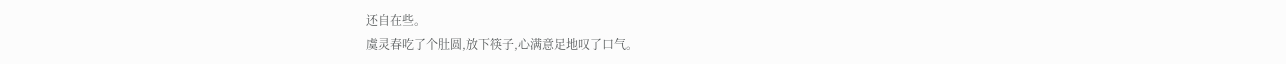还自在些。
虞灵春吃了个肚圆,放下筷子,心满意足地叹了口气。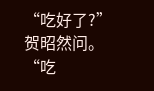“吃好了?”贺昭然问。
“吃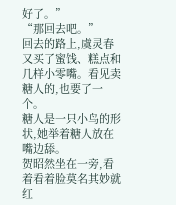好了。”
“那回去吧。”
回去的路上,虞灵春又买了蜜饯、糕点和几样小零嘴。看见卖糖人的,也要了一个。
糖人是一只小鸟的形状,她举着糖人放在嘴边舔。
贺昭然坐在一旁,看着看着脸莫名其妙就红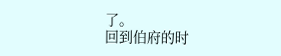了。
回到伯府的时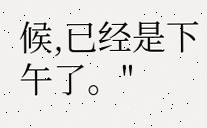候,已经是下午了。"